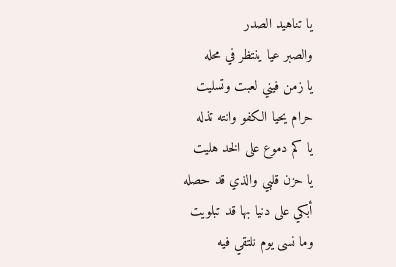يا تناهيد الصدر
والصبر عيا ينتظر في محله
يا زمن فيني لعبت وتسليت
حرام يحيا الكفو وانته تذله
يا كم دموع على الخد هليت
يا حزن قلبي والذي قد حصله
أبكي على دنيا بها قد تبلويت
وما نسى يوم نلتقي فيه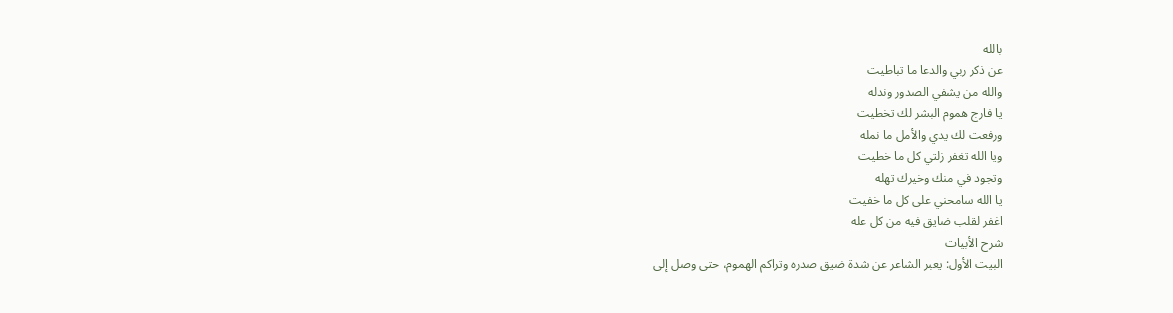بالله
عن ذكر ربي والدعا ما تباطيت
والله من يشفي الصدور وندله
يا فارج هموم البشر لك تخطيت
ورفعت لك يدي والأمل ما نمله
ويا الله تغفر زلتي كل ما خطيت
وتجود في منك وخيرك تهله
يا الله سامحني على كل ما خفيت
اغفر لقلب ضايق فيه من كل عله
شرح الأبيات
البيت الأول: يعبر الشاعر عن شدة ضيق صدره وتراكم الهموم، حتى وصل إلى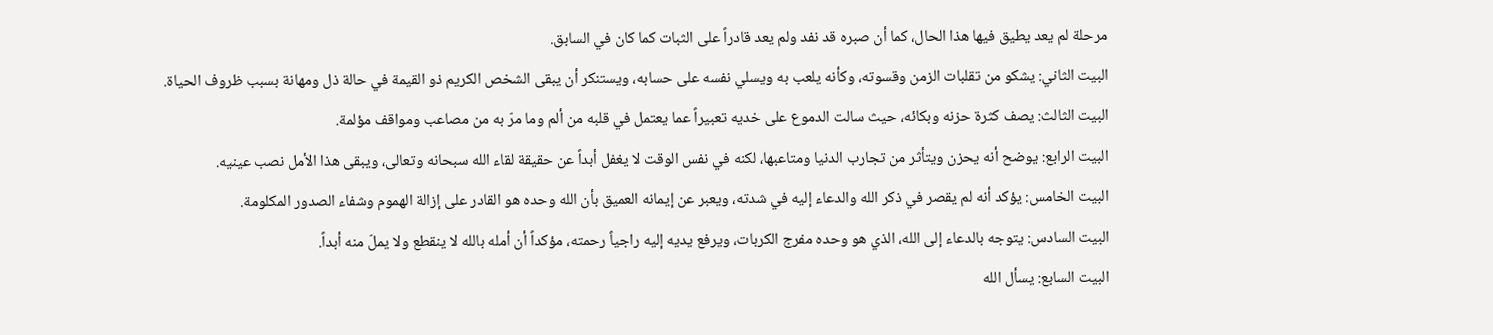مرحلة لم يعد يطيق فيها هذا الحال، كما أن صبره قد نفد ولم يعد قادراً على الثبات كما كان في السابق.
البيت الثاني: يشكو من تقلبات الزمن وقسوته، وكأنه يلعب به ويسلي نفسه على حسابه، ويستنكر أن يبقى الشخص الكريم ذو القيمة في حالة ذل ومهانة بسبب ظروف الحياة.
البيت الثالث: يصف كثرة حزنه وبكائه، حيث سالت الدموع على خديه تعبيراً عما يعتمل في قلبه من ألم وما مرّ به من مصاعب ومواقف مؤلمة.
البيت الرابع: يوضح أنه يحزن ويتأثر من تجارب الدنيا ومتاعبها، لكنه في نفس الوقت لا يغفل أبداً عن حقيقة لقاء الله سبحانه وتعالى، ويبقى هذا الأمل نصب عينيه.
البيت الخامس: يؤكد أنه لم يقصر في ذكر الله والدعاء إليه في شدته، ويعبر عن إيمانه العميق بأن الله وحده هو القادر على إزالة الهموم وشفاء الصدور المكلومة.
البيت السادس: يتوجه بالدعاء إلى الله، الذي هو وحده مفرج الكربات، ويرفع يديه إليه راجياً رحمته، مؤكداً أن أمله بالله لا ينقطع ولا يملّ منه أبداً.
البيت السابع: يسأل الله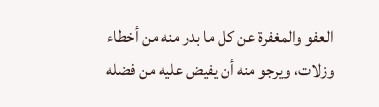العفو والمغفرة عن كل ما بدر منه من أخطاء وزلات، ويرجو منه أن يفيض عليه من فضله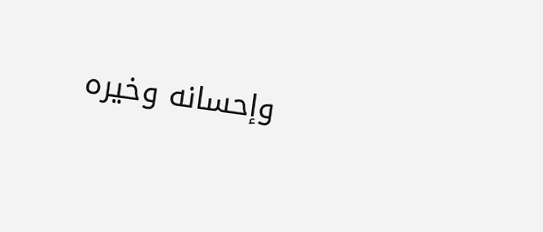وإحسانه وخيره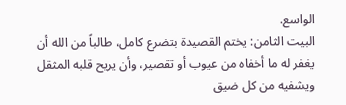الواسع.
البيت الثامن: يختم القصيدة بتضرع كامل، طالباً من الله أن يغفر له ما أخفاه من عيوب أو تقصير، وأن يريح قلبه المثقل ويشفيه من كل ضيق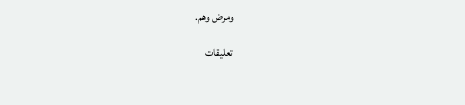ومرض وهم.

تعليقات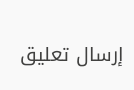إرسال تعليق